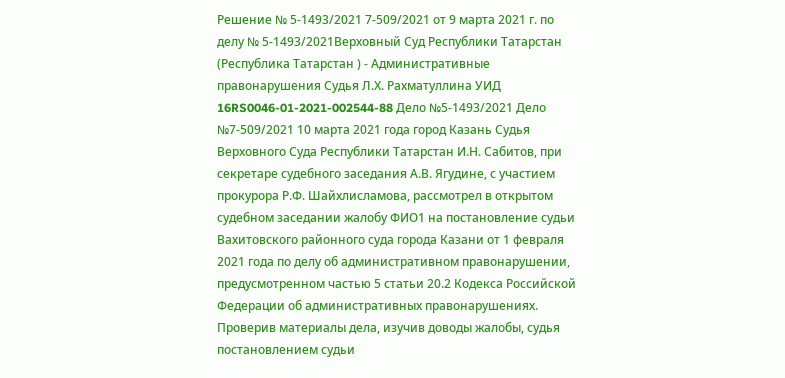Решение № 5-1493/2021 7-509/2021 от 9 марта 2021 г. по делу № 5-1493/2021Верховный Суд Республики Татарстан (Республика Татарстан ) - Административные правонарушения Судья Л.Х. Рахматуллина УИД 16RS0046-01-2021-002544-88 Дело №5-1493/2021 Дело №7-509/2021 10 марта 2021 года город Казань Судья Верховного Суда Республики Татарстан И.Н. Сабитов, при секретаре судебного заседания А.В. Ягудине, с участием прокурора Р.Ф. Шайхлисламова, рассмотрел в открытом судебном заседании жалобу ФИО1 на постановление судьи Вахитовского районного суда города Казани от 1 февраля 2021 года по делу об административном правонарушении, предусмотренном частью 5 статьи 20.2 Кодекса Российской Федерации об административных правонарушениях. Проверив материалы дела, изучив доводы жалобы, судья постановлением судьи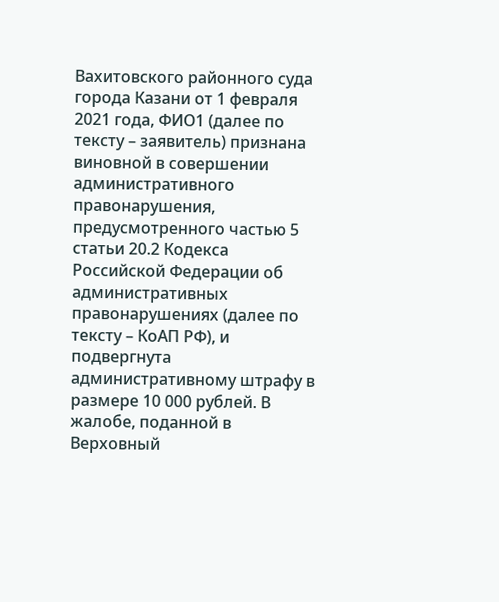Вахитовского районного суда города Казани от 1 февраля 2021 года, ФИО1 (далее по тексту – заявитель) признана виновной в совершении административного правонарушения, предусмотренного частью 5 статьи 20.2 Кодекса Российской Федерации об административных правонарушениях (далее по тексту – КоАП РФ), и подвергнута административному штрафу в размере 10 000 рублей. В жалобе, поданной в Верховный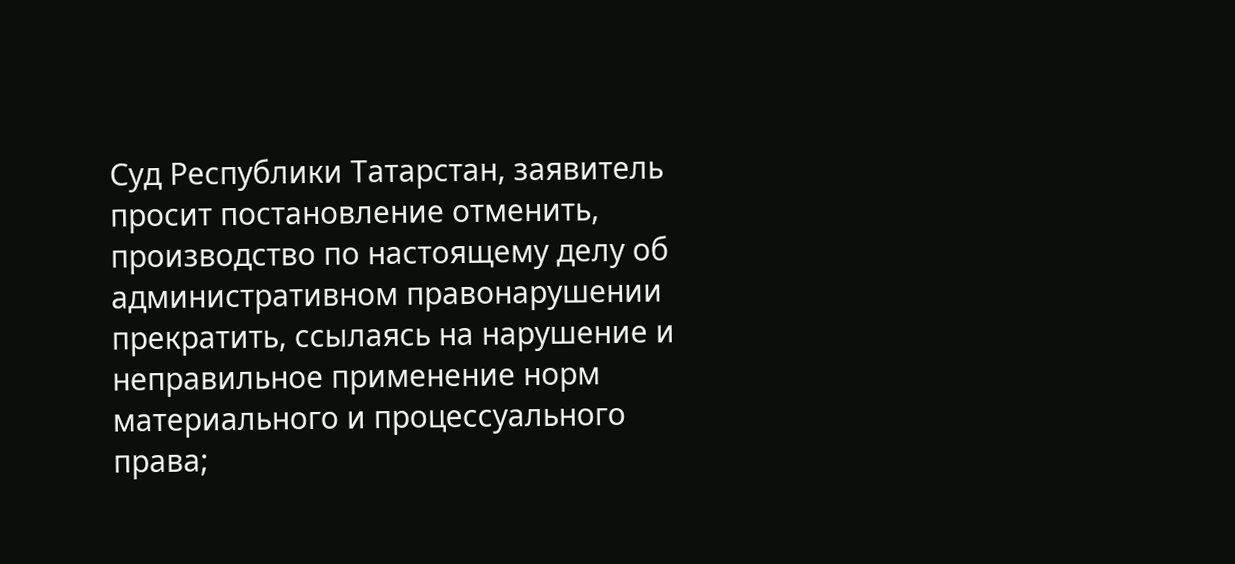Суд Республики Татарстан, заявитель просит постановление отменить, производство по настоящему делу об административном правонарушении прекратить, ссылаясь на нарушение и неправильное применение норм материального и процессуального права;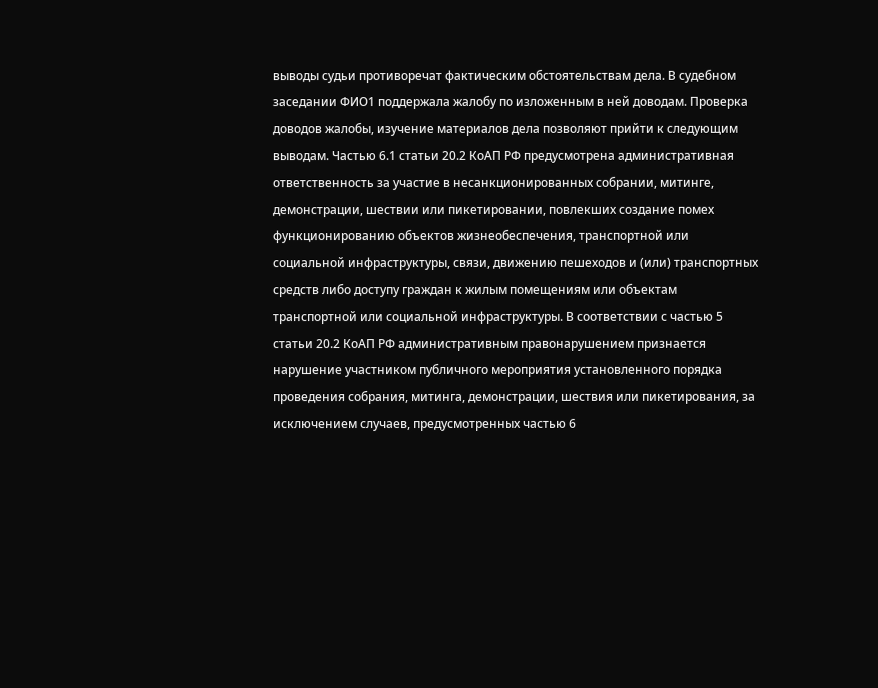выводы судьи противоречат фактическим обстоятельствам дела. В судебном заседании ФИО1 поддержала жалобу по изложенным в ней доводам. Проверка доводов жалобы, изучение материалов дела позволяют прийти к следующим выводам. Частью 6.1 статьи 20.2 КоАП РФ предусмотрена административная ответственность за участие в несанкционированных собрании, митинге, демонстрации, шествии или пикетировании, повлекших создание помех функционированию объектов жизнеобеспечения, транспортной или социальной инфраструктуры, связи, движению пешеходов и (или) транспортных средств либо доступу граждан к жилым помещениям или объектам транспортной или социальной инфраструктуры. В соответствии с частью 5 статьи 20.2 КоАП РФ административным правонарушением признается нарушение участником публичного мероприятия установленного порядка проведения собрания, митинга, демонстрации, шествия или пикетирования, за исключением случаев, предусмотренных частью 6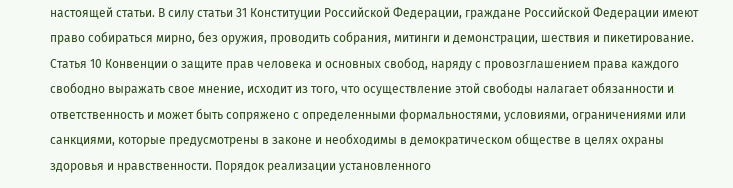настоящей статьи. В силу статьи 31 Конституции Российской Федерации, граждане Российской Федерации имеют право собираться мирно, без оружия, проводить собрания, митинги и демонстрации, шествия и пикетирование. Статья 10 Конвенции о защите прав человека и основных свобод, наряду с провозглашением права каждого свободно выражать свое мнение, исходит из того, что осуществление этой свободы налагает обязанности и ответственность и может быть сопряжено с определенными формальностями, условиями, ограничениями или санкциями, которые предусмотрены в законе и необходимы в демократическом обществе в целях охраны здоровья и нравственности. Порядок реализации установленного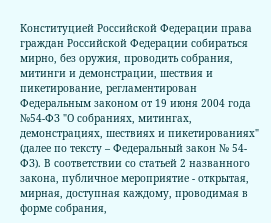Конституцией Российской Федерации права граждан Российской Федерации собираться мирно, без оружия, проводить собрания, митинги и демонстрации, шествия и пикетирование, регламентирован Федеральным законом от 19 июня 2004 года №54-ФЗ "О собраниях, митингах, демонстрациях, шествиях и пикетированиях" (далее по тексту – Федеральный закон № 54-ФЗ). В соответствии со статьей 2 названного закона, публичное мероприятие - открытая, мирная, доступная каждому, проводимая в форме собрания,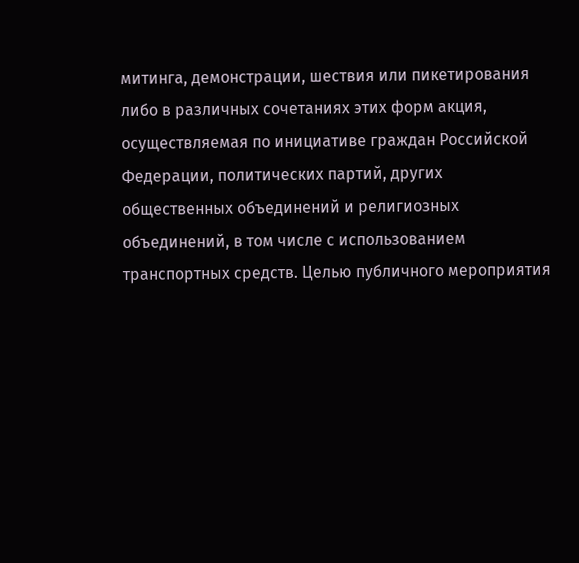митинга, демонстрации, шествия или пикетирования либо в различных сочетаниях этих форм акция, осуществляемая по инициативе граждан Российской Федерации, политических партий, других общественных объединений и религиозных объединений, в том числе с использованием транспортных средств. Целью публичного мероприятия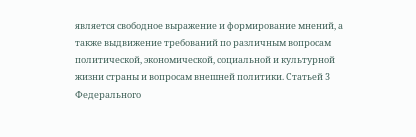является свободное выражение и формирование мнений, а также выдвижение требований по различным вопросам политической, экономической, социальной и культурной жизни страны и вопросам внешней политики. Статьей 3 Федерального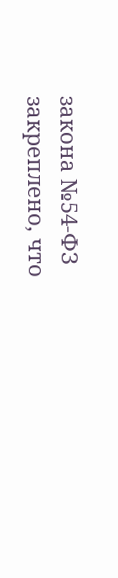закона №54-ФЗ закреплено, что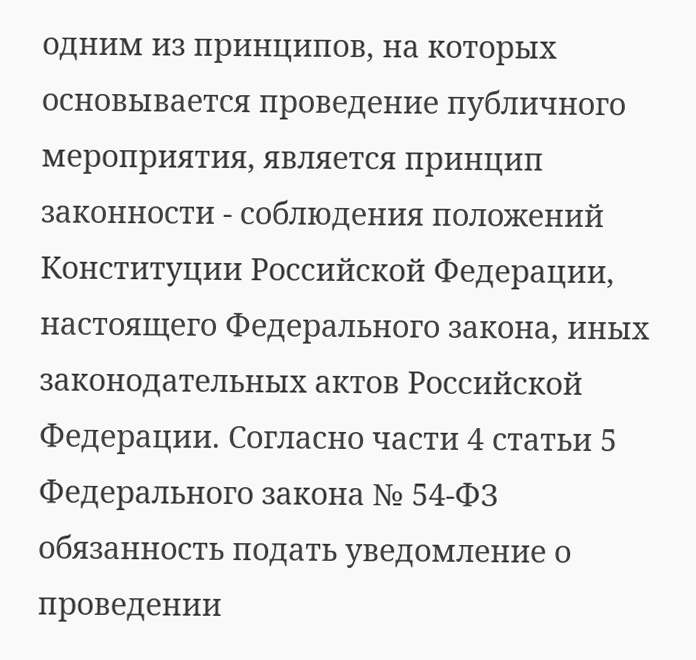одним из принципов, на которых основывается проведение публичного мероприятия, является принцип законности - соблюдения положений Конституции Российской Федерации, настоящего Федерального закона, иных законодательных актов Российской Федерации. Согласно части 4 статьи 5 Федерального закона № 54-ФЗ обязанность подать уведомление о проведении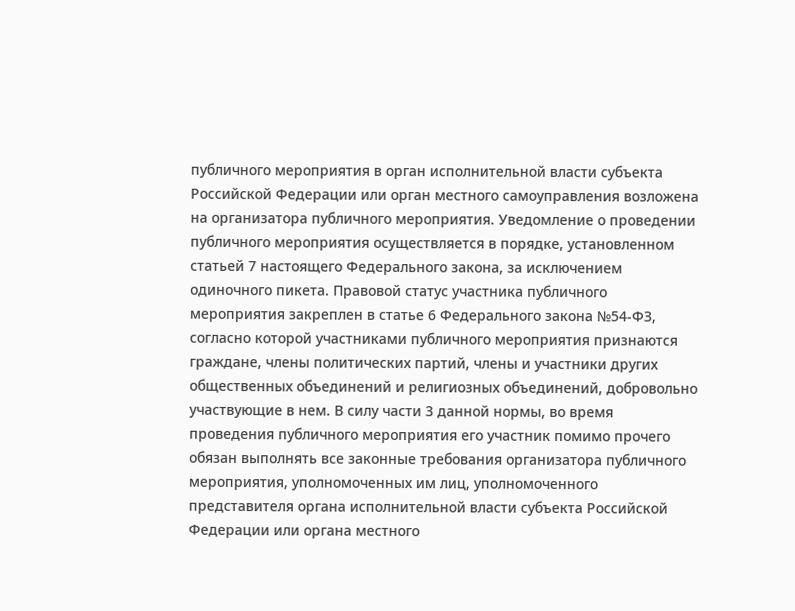публичного мероприятия в орган исполнительной власти субъекта Российской Федерации или орган местного самоуправления возложена на организатора публичного мероприятия. Уведомление о проведении публичного мероприятия осуществляется в порядке, установленном статьей 7 настоящего Федерального закона, за исключением одиночного пикета. Правовой статус участника публичного мероприятия закреплен в статье 6 Федерального закона №54-ФЗ, согласно которой участниками публичного мероприятия признаются граждане, члены политических партий, члены и участники других общественных объединений и религиозных объединений, добровольно участвующие в нем. В силу части 3 данной нормы, во время проведения публичного мероприятия его участник помимо прочего обязан выполнять все законные требования организатора публичного мероприятия, уполномоченных им лиц, уполномоченного представителя органа исполнительной власти субъекта Российской Федерации или органа местного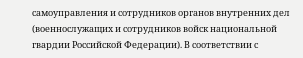самоуправления и сотрудников органов внутренних дел (военнослужащих и сотрудников войск национальной гвардии Российской Федерации). В соответствии с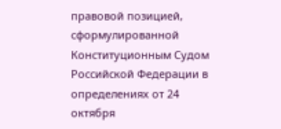правовой позицией, сформулированной Конституционным Судом Российской Федерации в определениях от 24 октября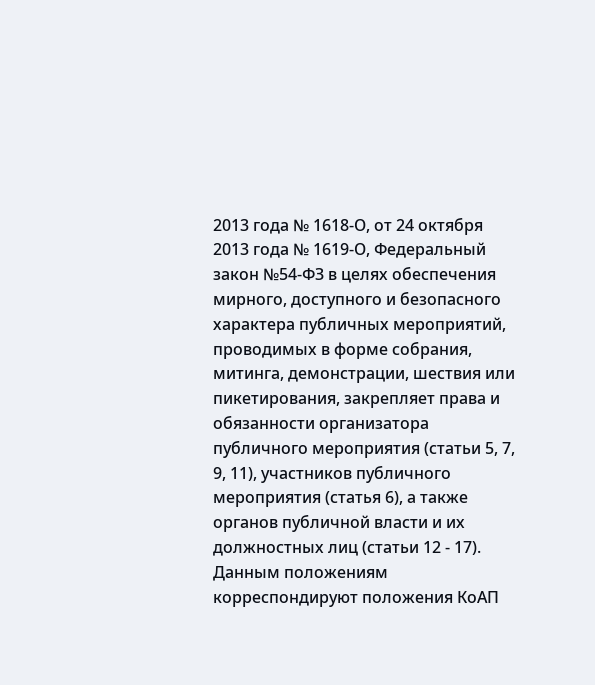2013 года № 1618-О, от 24 октября 2013 года № 1619-О, Федеральный закон №54-ФЗ в целях обеспечения мирного, доступного и безопасного характера публичных мероприятий, проводимых в форме собрания, митинга, демонстрации, шествия или пикетирования, закрепляет права и обязанности организатора публичного мероприятия (статьи 5, 7, 9, 11), участников публичного мероприятия (статья 6), а также органов публичной власти и их должностных лиц (статьи 12 - 17). Данным положениям корреспондируют положения КоАП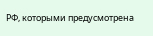РФ, которыми предусмотрена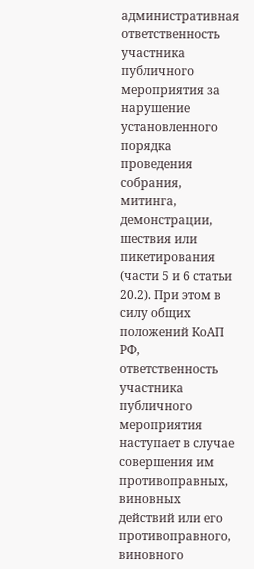административная ответственность участника публичного мероприятия за нарушение установленного порядка проведения собрания, митинга, демонстрации, шествия или пикетирования (части 5 и 6 статьи 20.2). При этом в силу общих положений КоАП РФ, ответственность участника публичного мероприятия наступает в случае совершения им противоправных, виновных действий или его противоправного, виновного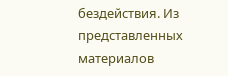бездействия. Из представленных материалов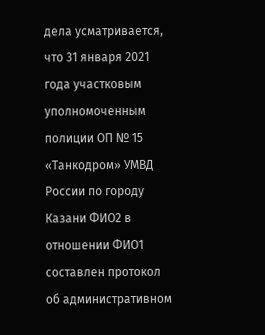дела усматривается, что 31 января 2021 года участковым уполномоченным полиции ОП № 15 «Танкодром» УМВД России по городу Казани ФИО2 в отношении ФИО1 составлен протокол об административном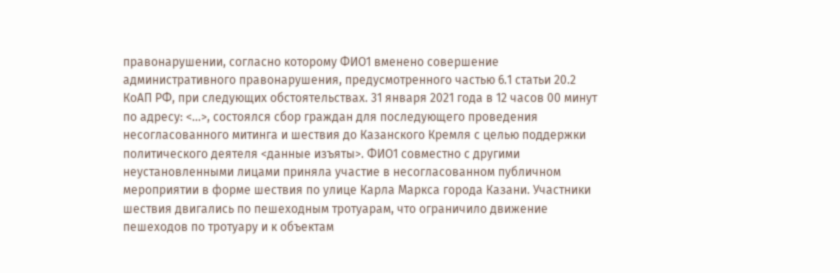правонарушении, согласно которому ФИО1 вменено совершение административного правонарушения, предусмотренного частью 6.1 статьи 20.2 КоАП РФ, при следующих обстоятельствах. 31 января 2021 года в 12 часов 00 минут по адресу: <...>, состоялся сбор граждан для последующего проведения несогласованного митинга и шествия до Казанского Кремля с целью поддержки политического деятеля <данные изъяты>. ФИО1 совместно с другими неустановленными лицами приняла участие в несогласованном публичном мероприятии в форме шествия по улице Карла Маркса города Казани. Участники шествия двигались по пешеходным тротуарам, что ограничило движение пешеходов по тротуару и к объектам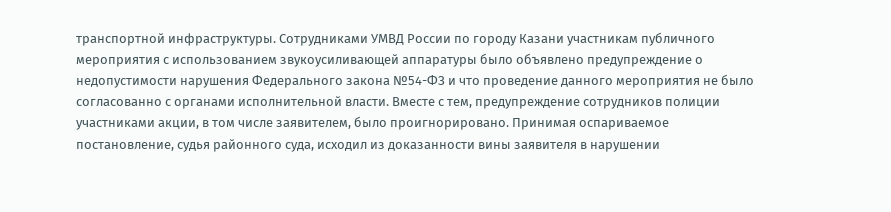транспортной инфраструктуры. Сотрудниками УМВД России по городу Казани участникам публичного мероприятия с использованием звукоусиливающей аппаратуры было объявлено предупреждение о недопустимости нарушения Федерального закона №54-ФЗ и что проведение данного мероприятия не было согласованно с органами исполнительной власти. Вместе с тем, предупреждение сотрудников полиции участниками акции, в том числе заявителем, было проигнорировано. Принимая оспариваемое постановление, судья районного суда, исходил из доказанности вины заявителя в нарушении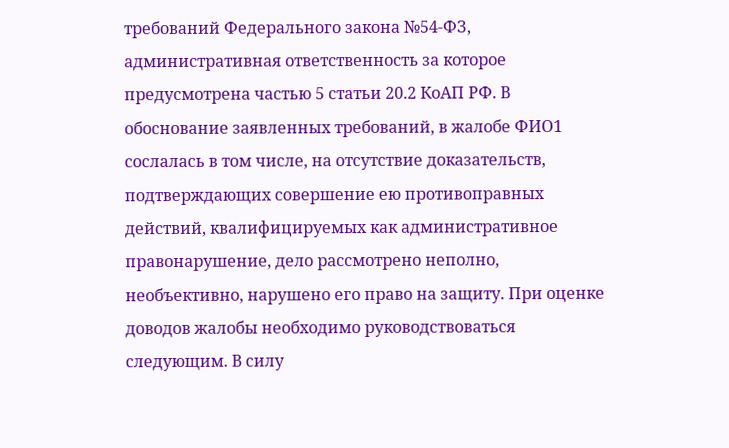требований Федерального закона №54-ФЗ, административная ответственность за которое предусмотрена частью 5 статьи 20.2 КоАП РФ. В обоснование заявленных требований, в жалобе ФИО1 сослалась в том числе, на отсутствие доказательств, подтверждающих совершение ею противоправных действий, квалифицируемых как административное правонарушение, дело рассмотрено неполно, необъективно, нарушено его право на защиту. При оценке доводов жалобы необходимо руководствоваться следующим. В силу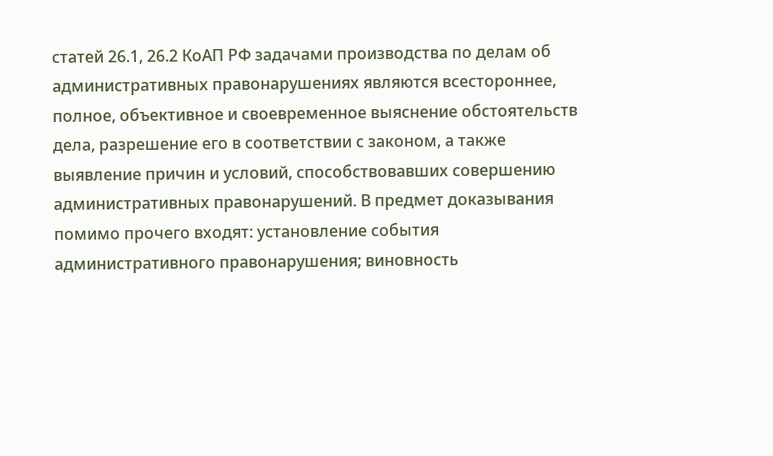статей 26.1, 26.2 КоАП РФ задачами производства по делам об административных правонарушениях являются всестороннее, полное, объективное и своевременное выяснение обстоятельств дела, разрешение его в соответствии с законом, а также выявление причин и условий, способствовавших совершению административных правонарушений. В предмет доказывания помимо прочего входят: установление события административного правонарушения; виновность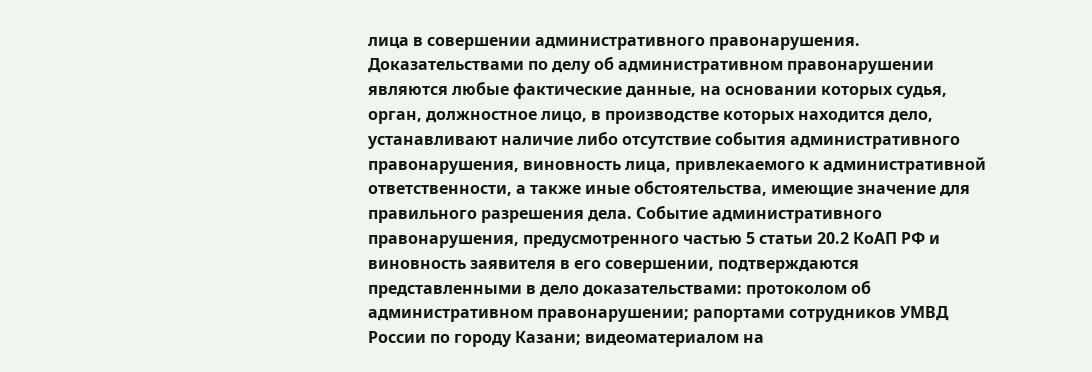лица в совершении административного правонарушения. Доказательствами по делу об административном правонарушении являются любые фактические данные, на основании которых судья, орган, должностное лицо, в производстве которых находится дело, устанавливают наличие либо отсутствие события административного правонарушения, виновность лица, привлекаемого к административной ответственности, а также иные обстоятельства, имеющие значение для правильного разрешения дела. Событие административного правонарушения, предусмотренного частью 5 статьи 20.2 КоАП РФ и виновность заявителя в его совершении, подтверждаются представленными в дело доказательствами: протоколом об административном правонарушении; рапортами сотрудников УМВД России по городу Казани; видеоматериалом на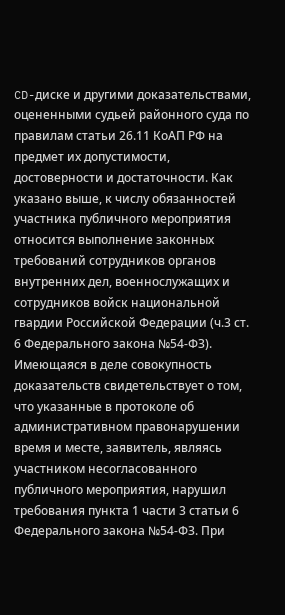CD-диске и другими доказательствами, оцененными судьей районного суда по правилам статьи 26.11 КоАП РФ на предмет их допустимости, достоверности и достаточности. Как указано выше, к числу обязанностей участника публичного мероприятия относится выполнение законных требований сотрудников органов внутренних дел, военнослужащих и сотрудников войск национальной гвардии Российской Федерации (ч.3 ст. 6 Федерального закона №54-ФЗ). Имеющаяся в деле совокупность доказательств свидетельствует о том, что указанные в протоколе об административном правонарушении время и месте, заявитель, являясь участником несогласованного публичного мероприятия, нарушил требования пункта 1 части 3 статьи 6 Федерального закона №54-ФЗ. При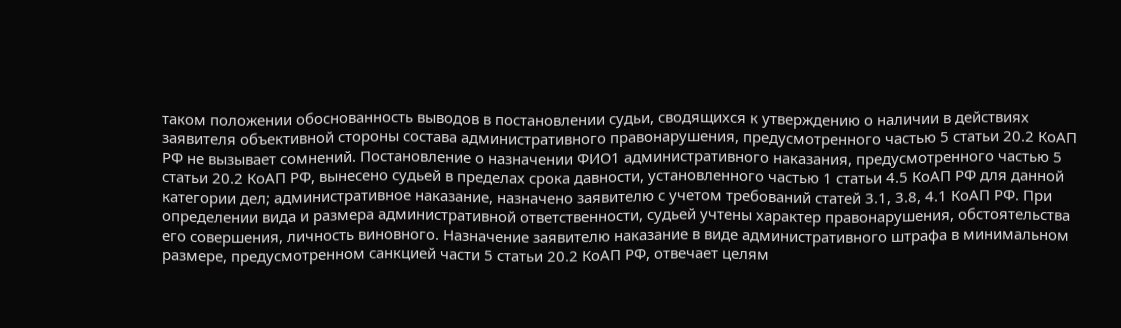таком положении обоснованность выводов в постановлении судьи, сводящихся к утверждению о наличии в действиях заявителя объективной стороны состава административного правонарушения, предусмотренного частью 5 статьи 20.2 КоАП РФ не вызывает сомнений. Постановление о назначении ФИО1 административного наказания, предусмотренного частью 5 статьи 20.2 КоАП РФ, вынесено судьей в пределах срока давности, установленного частью 1 статьи 4.5 КоАП РФ для данной категории дел; административное наказание, назначено заявителю с учетом требований статей 3.1, 3.8, 4.1 КоАП РФ. При определении вида и размера административной ответственности, судьей учтены характер правонарушения, обстоятельства его совершения, личность виновного. Назначение заявителю наказание в виде административного штрафа в минимальном размере, предусмотренном санкцией части 5 статьи 20.2 КоАП РФ, отвечает целям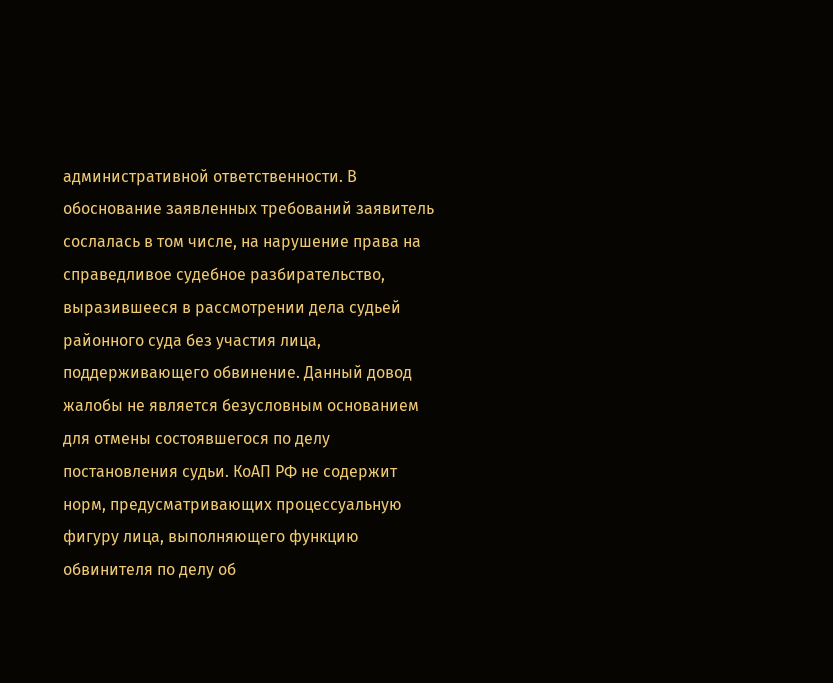административной ответственности. В обоснование заявленных требований заявитель сослалась в том числе, на нарушение права на справедливое судебное разбирательство, выразившееся в рассмотрении дела судьей районного суда без участия лица, поддерживающего обвинение. Данный довод жалобы не является безусловным основанием для отмены состоявшегося по делу постановления судьи. КоАП РФ не содержит норм, предусматривающих процессуальную фигуру лица, выполняющего функцию обвинителя по делу об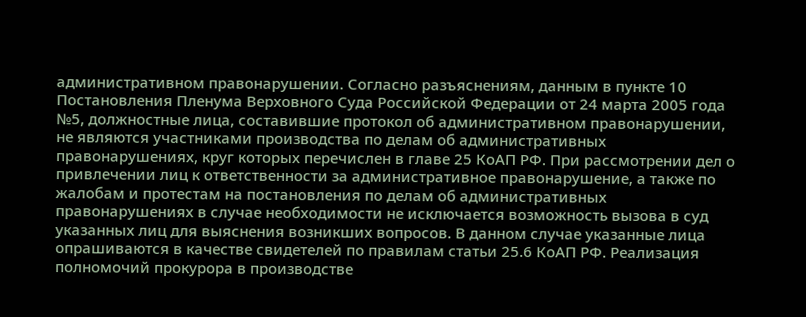административном правонарушении. Согласно разъяснениям, данным в пункте 10 Постановления Пленума Верховного Суда Российской Федерации от 24 марта 2005 года №5, должностные лица, составившие протокол об административном правонарушении, не являются участниками производства по делам об административных правонарушениях, круг которых перечислен в главе 25 КоАП РФ. При рассмотрении дел о привлечении лиц к ответственности за административное правонарушение, а также по жалобам и протестам на постановления по делам об административных правонарушениях в случае необходимости не исключается возможность вызова в суд указанных лиц для выяснения возникших вопросов. В данном случае указанные лица опрашиваются в качестве свидетелей по правилам статьи 25.6 КоАП РФ. Реализация полномочий прокурора в производстве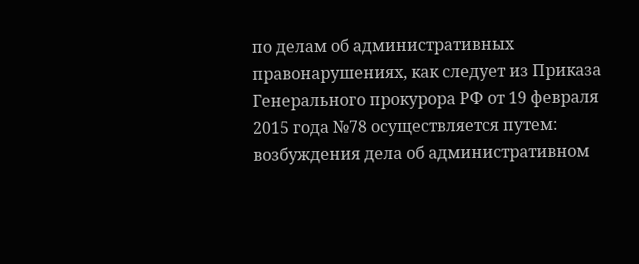по делам об административных правонарушениях, как следует из Приказа Генерального прокурора РФ от 19 февраля 2015 года №78 осуществляется путем: возбуждения дела об административном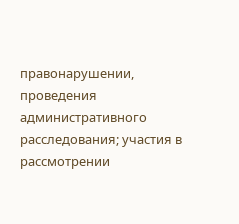правонарушении, проведения административного расследования; участия в рассмотрении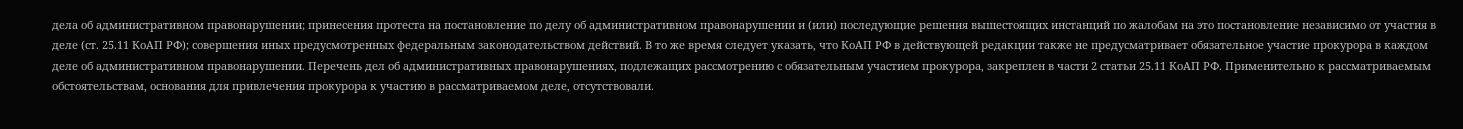дела об административном правонарушении; принесения протеста на постановление по делу об административном правонарушении и (или) последующие решения вышестоящих инстанций по жалобам на это постановление независимо от участия в деле (ст. 25.11 КоАП РФ); совершения иных предусмотренных федеральным законодательством действий. В то же время следует указать, что КоАП РФ в действующей редакции также не предусматривает обязательное участие прокурора в каждом деле об административном правонарушении. Перечень дел об административных правонарушениях, подлежащих рассмотрению с обязательным участием прокурора, закреплен в части 2 статьи 25.11 КоАП РФ. Применительно к рассматриваемым обстоятельствам, основания для привлечения прокурора к участию в рассматриваемом деле, отсутствовали.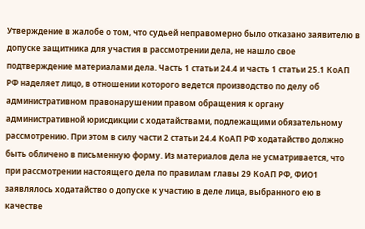Утверждение в жалобе о том, что судьей неправомерно было отказано заявителю в допуске защитника для участия в рассмотрении дела, не нашло свое подтверждение материалами дела. Часть 1 статьи 24.4 и часть 1 статьи 25.1 КоАП РФ наделяет лицо, в отношении которого ведется производство по делу об административном правонарушении правом обращения к органу административной юрисдикции с ходатайствами, подлежащими обязательному рассмотрению. При этом в силу части 2 статьи 24.4 КоАП РФ ходатайство должно быть обличено в письменную форму. Из материалов дела не усматривается, что при рассмотрении настоящего дела по правилам главы 29 КоАП РФ, ФИО1 заявлялось ходатайство о допуске к участию в деле лица, выбранного ею в качестве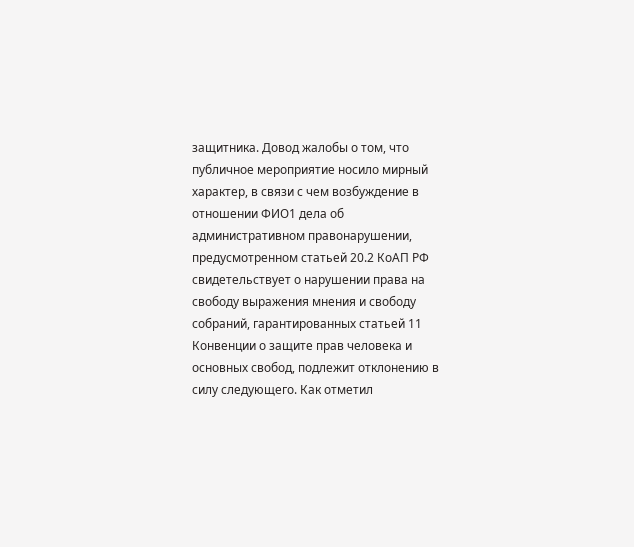защитника. Довод жалобы о том, что публичное мероприятие носило мирный характер, в связи с чем возбуждение в отношении ФИО1 дела об административном правонарушении, предусмотренном статьей 20.2 КоАП РФ свидетельствует о нарушении права на свободу выражения мнения и свободу собраний, гарантированных статьей 11 Конвенции о защите прав человека и основных свобод, подлежит отклонению в силу следующего. Как отметил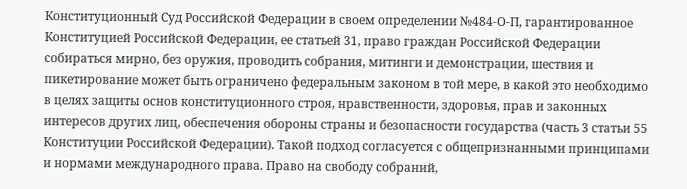Конституционный Суд Российской Федерации в своем определении №484-О-П, гарантированное Конституцией Российской Федерации, ее статьей 31, право граждан Российской Федерации собираться мирно, без оружия, проводить собрания, митинги и демонстрации, шествия и пикетирование может быть ограничено федеральным законом в той мере, в какой это необходимо в целях защиты основ конституционного строя, нравственности, здоровья, прав и законных интересов других лиц, обеспечения обороны страны и безопасности государства (часть 3 статьи 55 Конституции Российской Федерации). Такой подход согласуется с общепризнанными принципами и нормами международного права. Право на свободу собраний,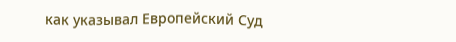как указывал Европейский Суд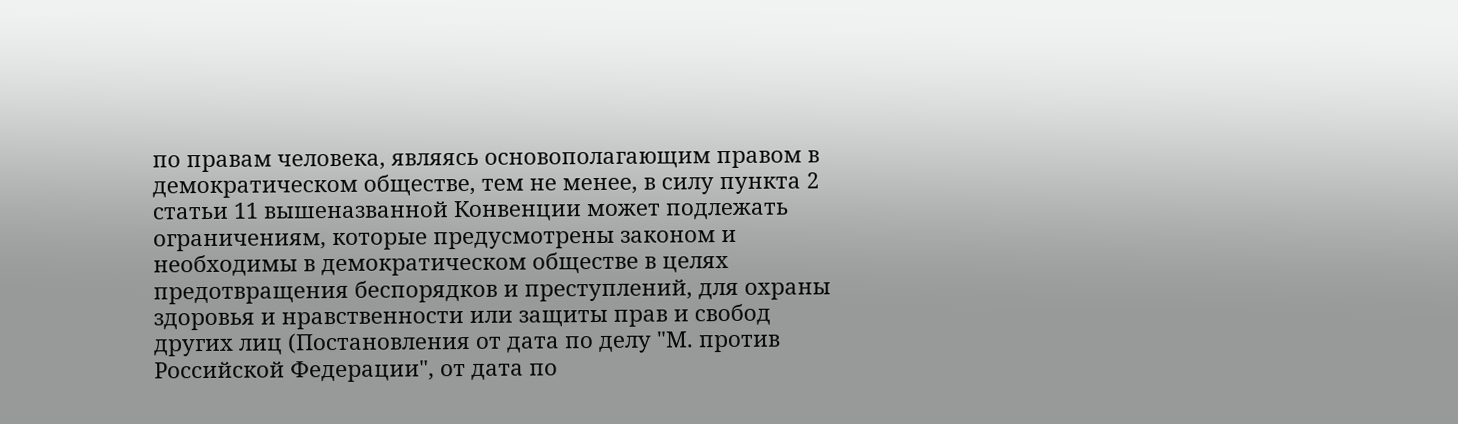по правам человека, являясь основополагающим правом в демократическом обществе, тем не менее, в силу пункта 2 статьи 11 вышеназванной Конвенции может подлежать ограничениям, которые предусмотрены законом и необходимы в демократическом обществе в целях предотвращения беспорядков и преступлений, для охраны здоровья и нравственности или защиты прав и свобод других лиц (Постановления от дата по делу "М. против Российской Федерации", от дата по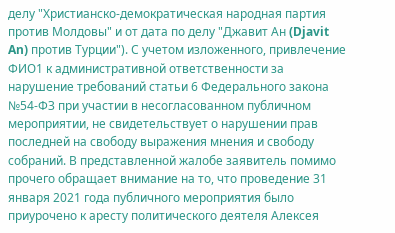делу "Христианско-демократическая народная партия против Молдовы" и от дата по делу "Джавит Ан (Djavit An) против Турции"). С учетом изложенного, привлечение ФИО1 к административной ответственности за нарушение требований статьи 6 Федерального закона №54-ФЗ при участии в несогласованном публичном мероприятии, не свидетельствует о нарушении прав последней на свободу выражения мнения и свободу собраний. В представленной жалобе заявитель помимо прочего обращает внимание на то, что проведение 31 января 2021 года публичного мероприятия было приурочено к аресту политического деятеля Алексея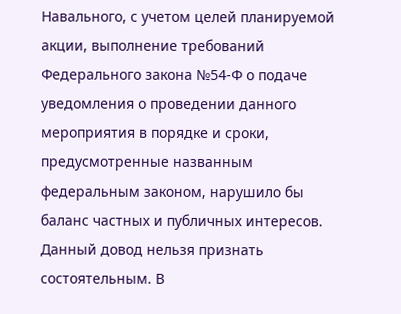Навального, с учетом целей планируемой акции, выполнение требований Федерального закона №54-Ф о подаче уведомления о проведении данного мероприятия в порядке и сроки, предусмотренные названным федеральным законом, нарушило бы баланс частных и публичных интересов. Данный довод нельзя признать состоятельным. В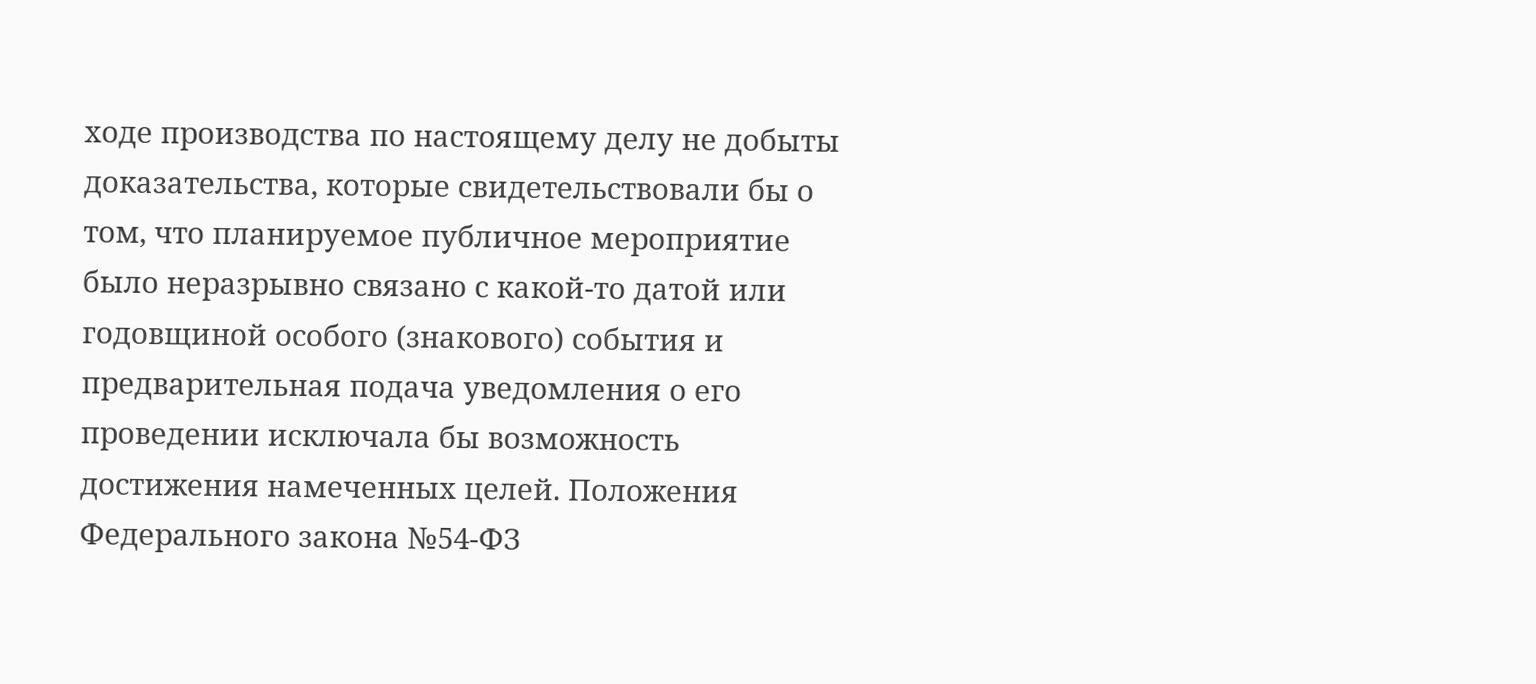ходе производства по настоящему делу не добыты доказательства, которые свидетельствовали бы о том, что планируемое публичное мероприятие было неразрывно связано с какой-то датой или годовщиной особого (знакового) события и предварительная подача уведомления о его проведении исключала бы возможность достижения намеченных целей. Положения Федерального закона №54-ФЗ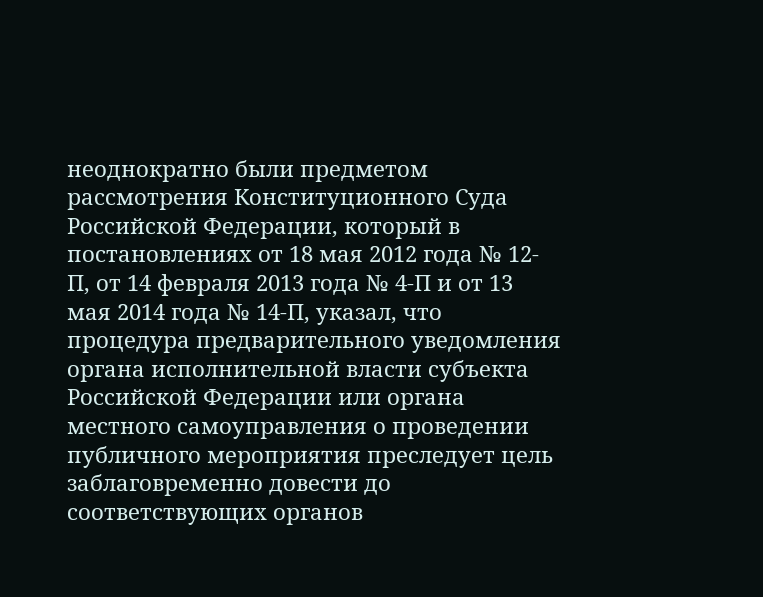неоднократно были предметом рассмотрения Конституционного Суда Российской Федерации, который в постановлениях от 18 мая 2012 года № 12-П, от 14 февраля 2013 года № 4-П и от 13 мая 2014 года № 14-П, указал, что процедура предварительного уведомления органа исполнительной власти субъекта Российской Федерации или органа местного самоуправления о проведении публичного мероприятия преследует цель заблаговременно довести до соответствующих органов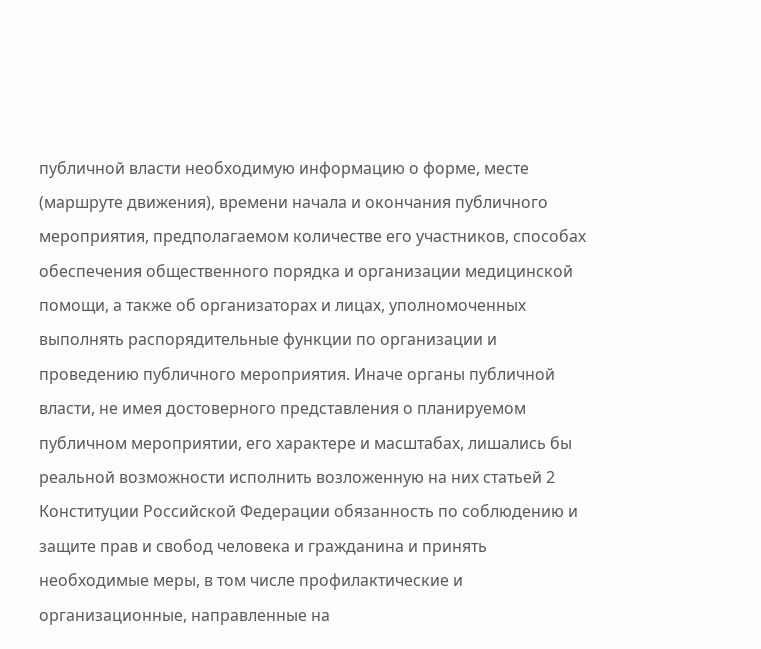публичной власти необходимую информацию о форме, месте (маршруте движения), времени начала и окончания публичного мероприятия, предполагаемом количестве его участников, способах обеспечения общественного порядка и организации медицинской помощи, а также об организаторах и лицах, уполномоченных выполнять распорядительные функции по организации и проведению публичного мероприятия. Иначе органы публичной власти, не имея достоверного представления о планируемом публичном мероприятии, его характере и масштабах, лишались бы реальной возможности исполнить возложенную на них статьей 2 Конституции Российской Федерации обязанность по соблюдению и защите прав и свобод человека и гражданина и принять необходимые меры, в том числе профилактические и организационные, направленные на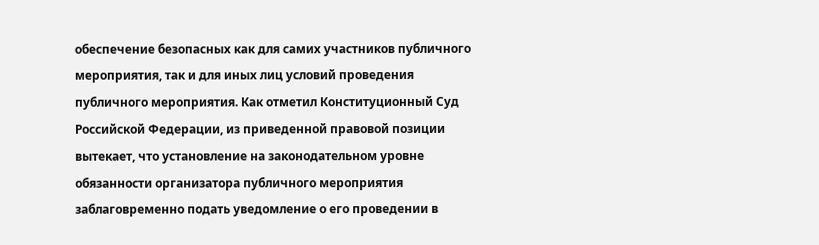обеспечение безопасных как для самих участников публичного мероприятия, так и для иных лиц условий проведения публичного мероприятия. Как отметил Конституционный Суд Российской Федерации, из приведенной правовой позиции вытекает, что установление на законодательном уровне обязанности организатора публичного мероприятия заблаговременно подать уведомление о его проведении в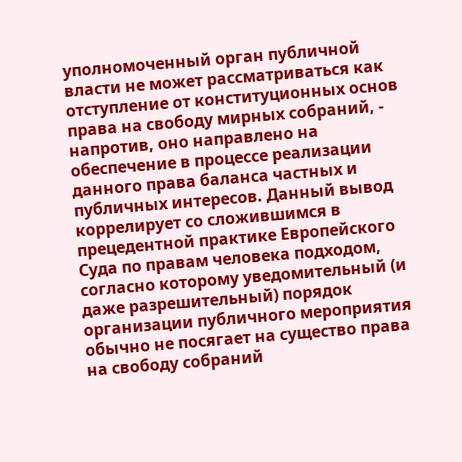уполномоченный орган публичной власти не может рассматриваться как отступление от конституционных основ права на свободу мирных собраний, - напротив, оно направлено на обеспечение в процессе реализации данного права баланса частных и публичных интересов. Данный вывод коррелирует со сложившимся в прецедентной практике Европейского Суда по правам человека подходом, согласно которому уведомительный (и даже разрешительный) порядок организации публичного мероприятия обычно не посягает на существо права на свободу собраний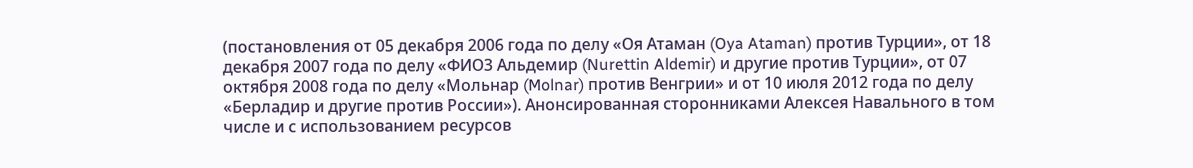(постановления от 05 декабря 2006 года по делу «Оя Атаман (Oya Ataman) против Турции», от 18 декабря 2007 года по делу «ФИО3 Альдемир (Nurettin Aldemir) и другие против Турции», от 07 октября 2008 года по делу «Мольнар (Molnar) против Венгрии» и от 10 июля 2012 года по делу «Берладир и другие против России»). Анонсированная сторонниками Алексея Навального в том числе и с использованием ресурсов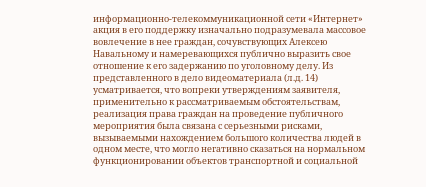информационно-телекоммуникационной сети «Интернет» акция в его поддержку изначально подразумевала массовое вовлечение в нее граждан, сочувствующих Алексею Навальному и намеревающихся публично выразить свое отношение к его задержанию по уголовному делу. Из представленного в дело видеоматериала (л.д. 14) усматривается, что вопреки утверждениям заявителя, применительно к рассматриваемым обстоятельствам, реализация права граждан на проведение публичного мероприятия была связана с серьезными рисками, вызываемыми нахождением большого количества людей в одном месте, что могло негативно сказаться на нормальном функционировании объектов транспортной и социальной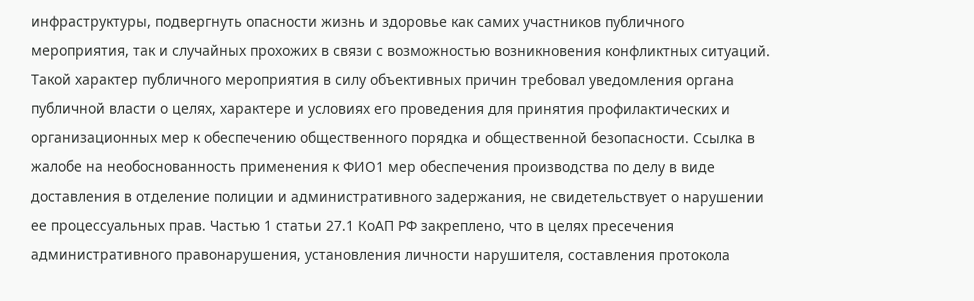инфраструктуры, подвергнуть опасности жизнь и здоровье как самих участников публичного мероприятия, так и случайных прохожих в связи с возможностью возникновения конфликтных ситуаций. Такой характер публичного мероприятия в силу объективных причин требовал уведомления органа публичной власти о целях, характере и условиях его проведения для принятия профилактических и организационных мер к обеспечению общественного порядка и общественной безопасности. Ссылка в жалобе на необоснованность применения к ФИО1 мер обеспечения производства по делу в виде доставления в отделение полиции и административного задержания, не свидетельствует о нарушении ее процессуальных прав. Частью 1 статьи 27.1 КоАП РФ закреплено, что в целях пресечения административного правонарушения, установления личности нарушителя, составления протокола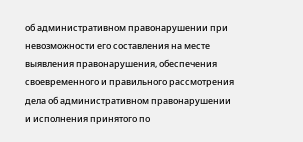об административном правонарушении при невозможности его составления на месте выявления правонарушения, обеспечения своевременного и правильного рассмотрения дела об административном правонарушении и исполнения принятого по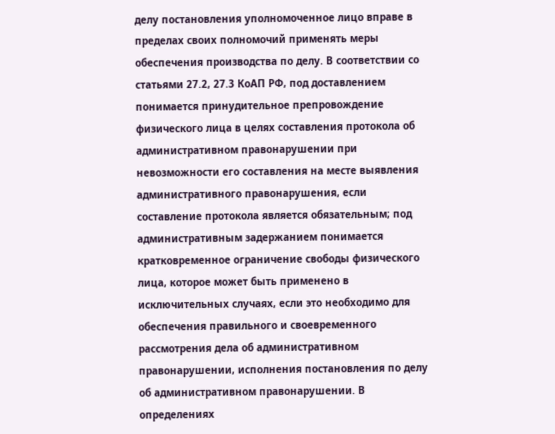делу постановления уполномоченное лицо вправе в пределах своих полномочий применять меры обеспечения производства по делу. В соответствии со статьями 27.2, 27.3 КоАП РФ, под доставлением понимается принудительное препровождение физического лица в целях составления протокола об административном правонарушении при невозможности его составления на месте выявления административного правонарушения, если составление протокола является обязательным; под административным задержанием понимается кратковременное ограничение свободы физического лица, которое может быть применено в исключительных случаях, если это необходимо для обеспечения правильного и своевременного рассмотрения дела об административном правонарушении, исполнения постановления по делу об административном правонарушении. В определениях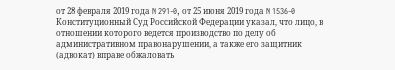от 28 февраля 2019 года N 291-0, от 25 июня 2019 года N 1536-0 Конституционный Суд Российской Федерации указал, что лицо, в отношении которого ведется производство по делу об административном правонарушении, а также его защитник (адвокат) вправе обжаловать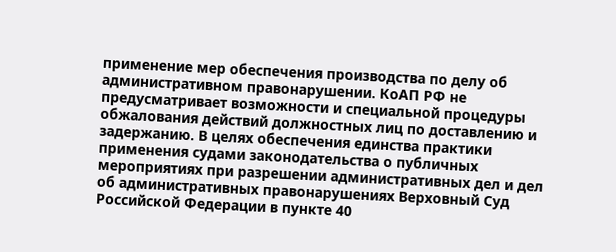применение мер обеспечения производства по делу об административном правонарушении. КоАП РФ не предусматривает возможности и специальной процедуры обжалования действий должностных лиц по доставлению и задержанию. В целях обеспечения единства практики применения судами законодательства о публичных мероприятиях при разрешении административных дел и дел об административных правонарушениях Верховный Суд Российской Федерации в пункте 40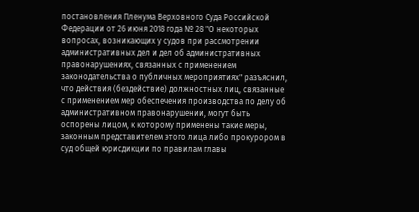постановления Пленума Верховного Суда Российской Федерации от 26 июня 2018 года № 28 "О некоторых вопросах, возникающих у судов при рассмотрении административных дел и дел об административных правонарушениях, связанных с применением законодательства о публичных мероприятиях" разъяснил, что действия (бездействие) должностных лиц, связанные с применением мер обеспечения производства по делу об административном правонарушении, могут быть оспорены лицом, к которому применены такие меры, законным представителем этого лица либо прокурором в суд общей юрисдикции по правилам главы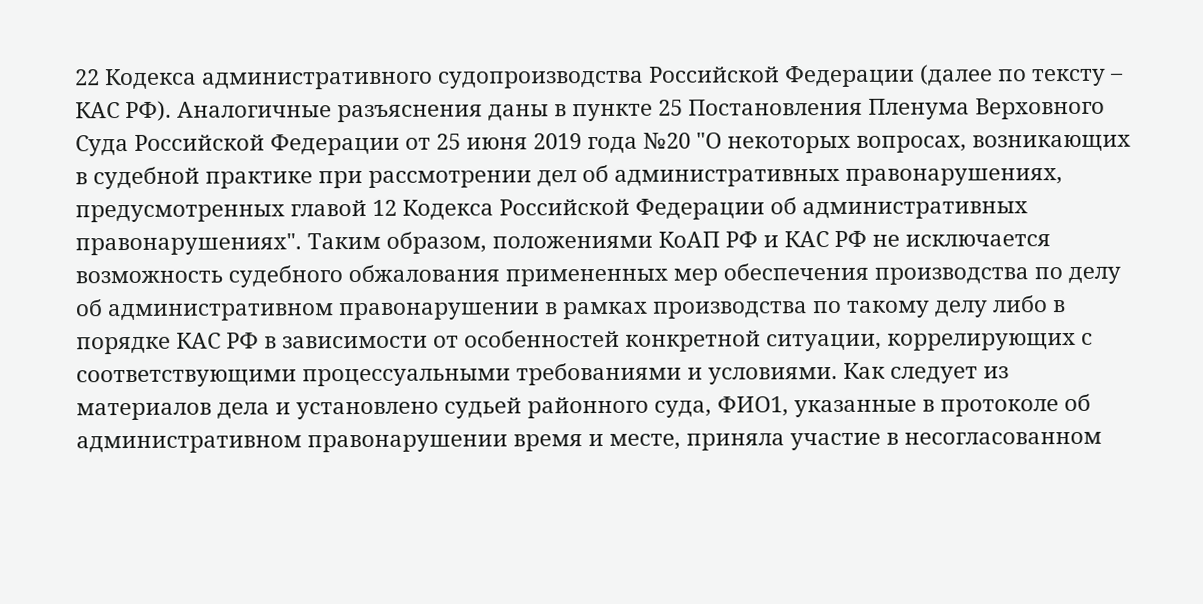22 Кодекса административного судопроизводства Российской Федерации (далее по тексту – КАС РФ). Аналогичные разъяснения даны в пункте 25 Постановления Пленума Верховного Суда Российской Федерации от 25 июня 2019 года №20 "О некоторых вопросах, возникающих в судебной практике при рассмотрении дел об административных правонарушениях, предусмотренных главой 12 Кодекса Российской Федерации об административных правонарушениях". Таким образом, положениями КоАП РФ и КАС РФ не исключается возможность судебного обжалования примененных мер обеспечения производства по делу об административном правонарушении в рамках производства по такому делу либо в порядке КАС РФ в зависимости от особенностей конкретной ситуации, коррелирующих с соответствующими процессуальными требованиями и условиями. Как следует из материалов дела и установлено судьей районного суда, ФИО1, указанные в протоколе об административном правонарушении время и месте, приняла участие в несогласованном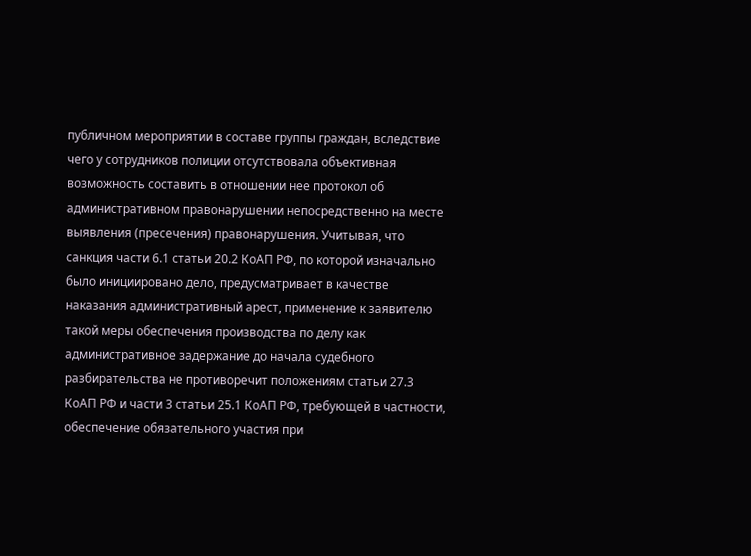публичном мероприятии в составе группы граждан, вследствие чего у сотрудников полиции отсутствовала объективная возможность составить в отношении нее протокол об административном правонарушении непосредственно на месте выявления (пресечения) правонарушения. Учитывая, что санкция части 6.1 статьи 20.2 КоАП РФ, по которой изначально было инициировано дело, предусматривает в качестве наказания административный арест, применение к заявителю такой меры обеспечения производства по делу как административное задержание до начала судебного разбирательства не противоречит положениям статьи 27.3 КоАП РФ и части 3 статьи 25.1 КоАП РФ, требующей в частности, обеспечение обязательного участия при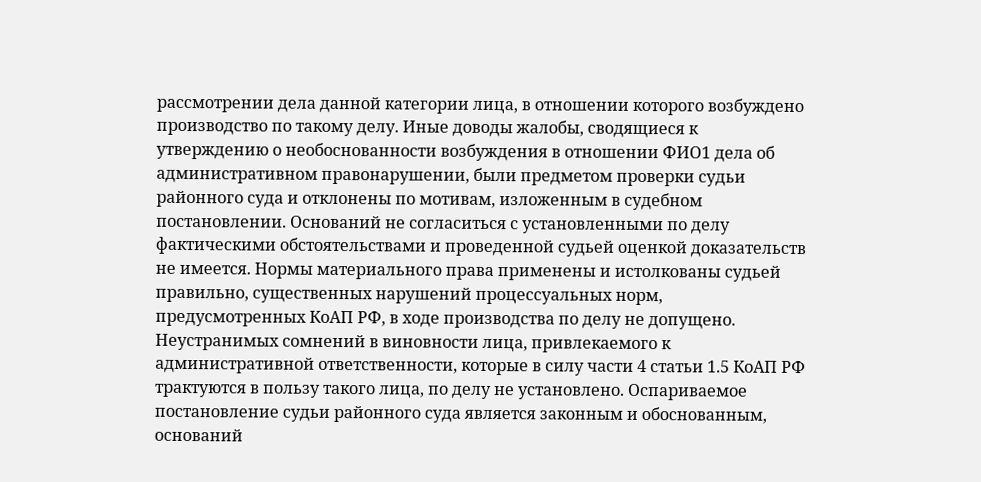рассмотрении дела данной категории лица, в отношении которого возбуждено производство по такому делу. Иные доводы жалобы, сводящиеся к утверждению о необоснованности возбуждения в отношении ФИО1 дела об административном правонарушении, были предметом проверки судьи районного суда и отклонены по мотивам, изложенным в судебном постановлении. Оснований не согласиться с установленными по делу фактическими обстоятельствами и проведенной судьей оценкой доказательств не имеется. Нормы материального права применены и истолкованы судьей правильно, существенных нарушений процессуальных норм, предусмотренных КоАП РФ, в ходе производства по делу не допущено. Неустранимых сомнений в виновности лица, привлекаемого к административной ответственности, которые в силу части 4 статьи 1.5 КоАП РФ трактуются в пользу такого лица, по делу не установлено. Оспариваемое постановление судьи районного суда является законным и обоснованным, оснований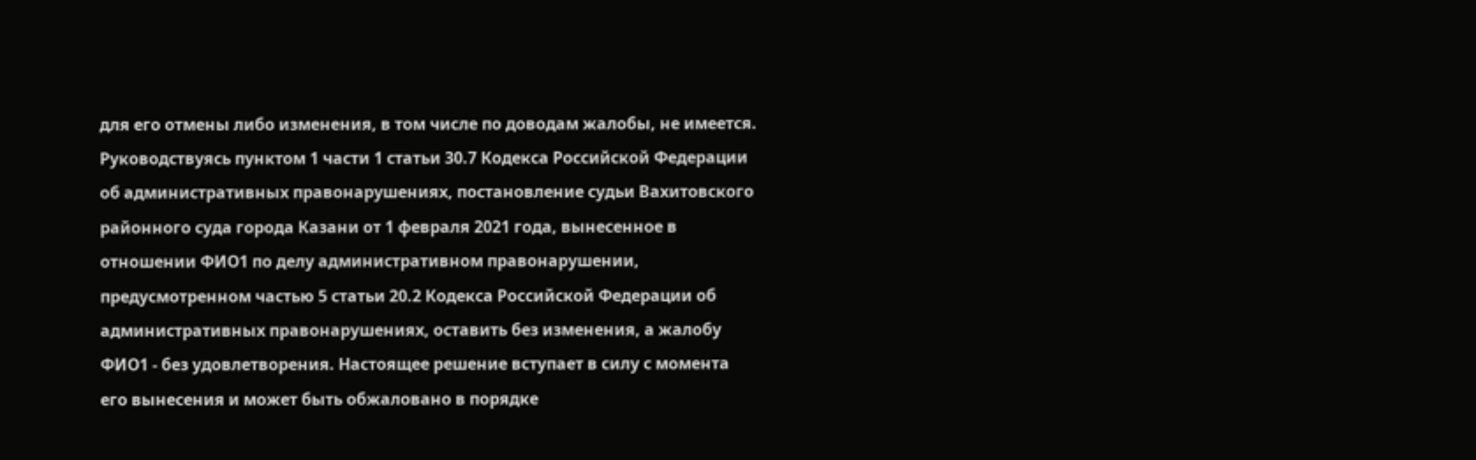для его отмены либо изменения, в том числе по доводам жалобы, не имеется. Руководствуясь пунктом 1 части 1 статьи 30.7 Кодекса Российской Федерации об административных правонарушениях, постановление судьи Вахитовского районного суда города Казани от 1 февраля 2021 года, вынесенное в отношении ФИО1 по делу административном правонарушении, предусмотренном частью 5 статьи 20.2 Кодекса Российской Федерации об административных правонарушениях, оставить без изменения, а жалобу ФИО1 - без удовлетворения. Настоящее решение вступает в силу с момента его вынесения и может быть обжаловано в порядке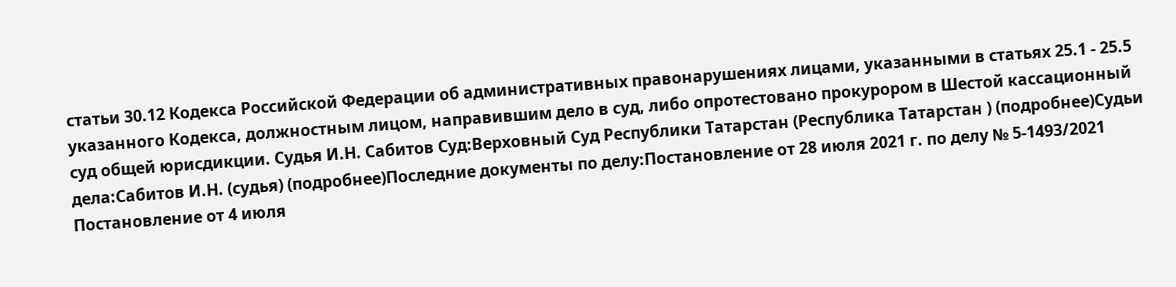статьи 30.12 Кодекса Российской Федерации об административных правонарушениях лицами, указанными в статьях 25.1 - 25.5 указанного Кодекса, должностным лицом, направившим дело в суд, либо опротестовано прокурором в Шестой кассационный суд общей юрисдикции. Судья И.Н. Сабитов Суд:Верховный Суд Республики Татарстан (Республика Татарстан ) (подробнее)Судьи дела:Сабитов И.Н. (судья) (подробнее)Последние документы по делу:Постановление от 28 июля 2021 г. по делу № 5-1493/2021 Постановление от 4 июля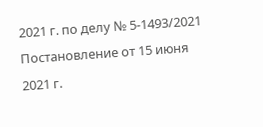2021 г. по делу № 5-1493/2021 Постановление от 15 июня 2021 г.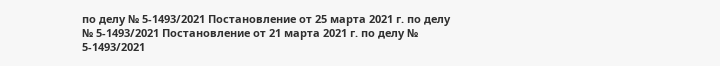по делу № 5-1493/2021 Постановление от 25 марта 2021 г. по делу № 5-1493/2021 Постановление от 21 марта 2021 г. по делу № 5-1493/2021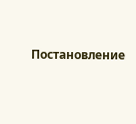Постановление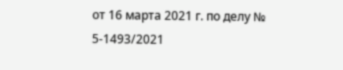от 16 марта 2021 г. по делу № 5-1493/2021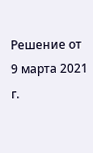Решение от 9 марта 2021 г.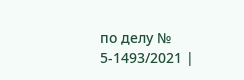по делу № 5-1493/2021 |